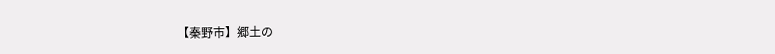【秦野市】郷土の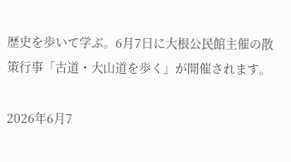歴史を歩いて学ぶ。6月7日に大根公民館主催の散策行事「古道・大山道を歩く」が開催されます。

2026年6月7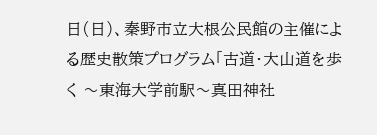日(日)、秦野市立大根公民館の主催による歴史散策プログラム「古道・大山道を歩く 〜東海大学前駅〜真田神社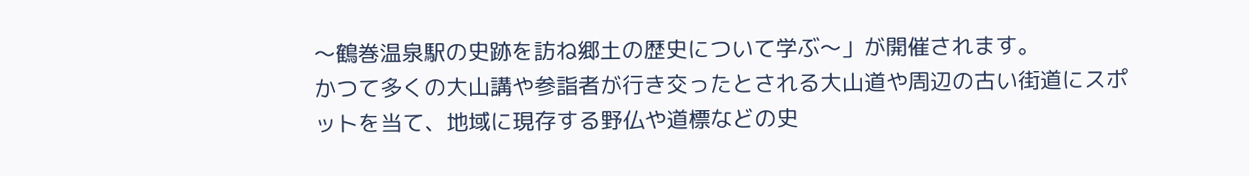〜鶴巻温泉駅の史跡を訪ね郷土の歴史について学ぶ〜」が開催されます。
かつて多くの大山講や参詣者が行き交ったとされる大山道や周辺の古い街道にスポットを当て、地域に現存する野仏や道標などの史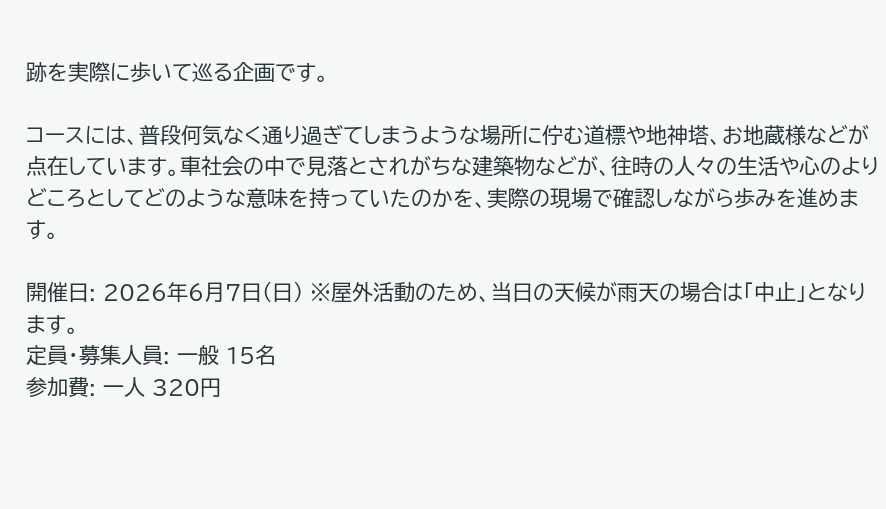跡を実際に歩いて巡る企画です。

コースには、普段何気なく通り過ぎてしまうような場所に佇む道標や地神塔、お地蔵様などが点在しています。車社会の中で見落とされがちな建築物などが、往時の人々の生活や心のよりどころとしてどのような意味を持っていたのかを、実際の現場で確認しながら歩みを進めます。

開催日: 2026年6月7日(日) ※屋外活動のため、当日の天候が雨天の場合は「中止」となります。
定員・募集人員: 一般 15名
参加費: 一人 320円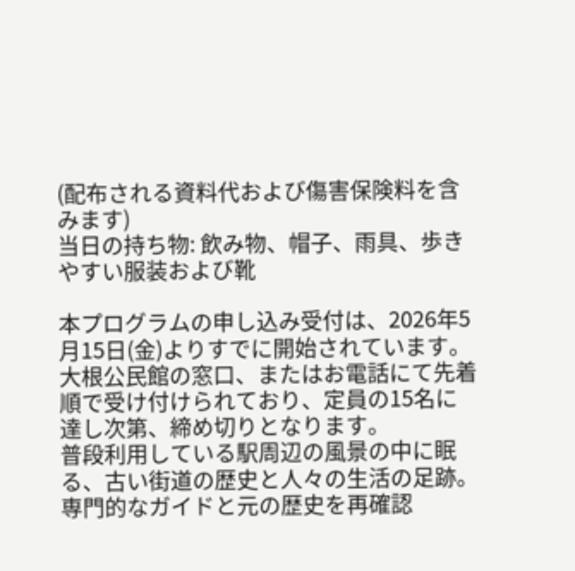(配布される資料代および傷害保険料を含みます)
当日の持ち物: 飲み物、帽子、雨具、歩きやすい服装および靴

本プログラムの申し込み受付は、2026年5月15日(金)よりすでに開始されています。大根公民館の窓口、またはお電話にて先着順で受け付けられており、定員の15名に達し次第、締め切りとなります。
普段利用している駅周辺の風景の中に眠る、古い街道の歴史と人々の生活の足跡。専門的なガイドと元の歴史を再確認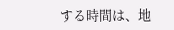する時間は、地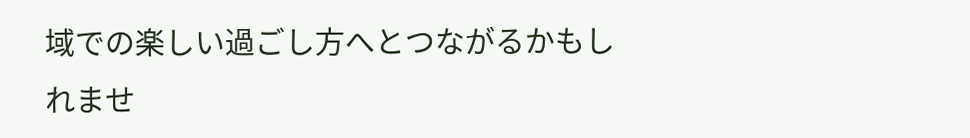域での楽しい過ごし方へとつながるかもしれませ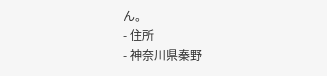ん。
- 住所
- 神奈川県秦野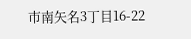市南矢名3丁目16-22